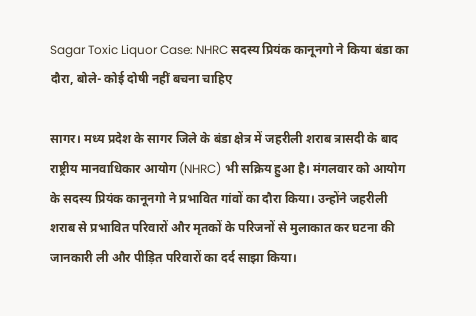Sagar Toxic Liquor Case: NHRC सदस्य प्रियंक कानूनगो ने किया बंडा का दौरा, बोले- कोई दोषी नहीं बचना चाहिए

सागर। मध्य प्रदेश के सागर जिले के बंडा क्षेत्र में जहरीली शराब त्रासदी के बाद राष्ट्रीय मानवाधिकार आयोग (NHRC) भी सक्रिय हुआ है। मंगलवार को आयोग के सदस्य प्रियंक कानूनगो ने प्रभावित गांवों का दौरा किया। उन्होंने जहरीली शराब से प्रभावित परिवारों और मृतकों के परिजनों से मुलाकात कर घटना की जानकारी ली और पीड़ित परिवारों का दर्द साझा किया।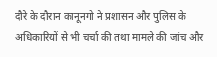दौरे के दौरान कानूनगो ने प्रशासन और पुलिस के अधिकारियों से भी चर्चा की तथा मामले की जांच और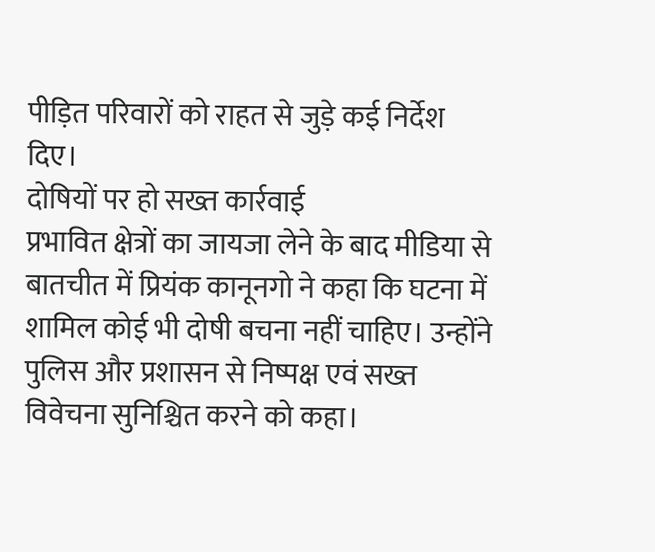पीड़ित परिवारों को राहत से जुड़े कई निर्देश दिए।
दोषियों पर हो सख्त कार्रवाई
प्रभावित क्षेत्रों का जायजा लेने के बाद मीडिया से बातचीत में प्रियंक कानूनगो ने कहा कि घटना में शामिल कोई भी दोषी बचना नहीं चाहिए। उन्होंने पुलिस और प्रशासन से निष्पक्ष एवं सख्त विवेचना सुनिश्चित करने को कहा।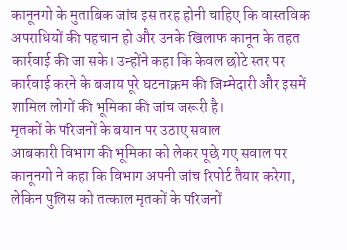कानूनगो के मुताबिक जांच इस तरह होनी चाहिए कि वास्तविक अपराधियों की पहचान हो और उनके खिलाफ कानून के तहत कार्रवाई की जा सके। उन्होंने कहा कि केवल छोटे स्तर पर कार्रवाई करने के बजाय पूरे घटनाक्रम की जिम्मेदारी और इसमें शामिल लोगों की भूमिका की जांच जरूरी है।
मृतकों के परिजनों के बयान पर उठाए सवाल
आबकारी विभाग की भूमिका को लेकर पूछे गए सवाल पर कानूनगो ने कहा कि विभाग अपनी जांच रिपोर्ट तैयार करेगा, लेकिन पुलिस को तत्काल मृतकों के परिजनों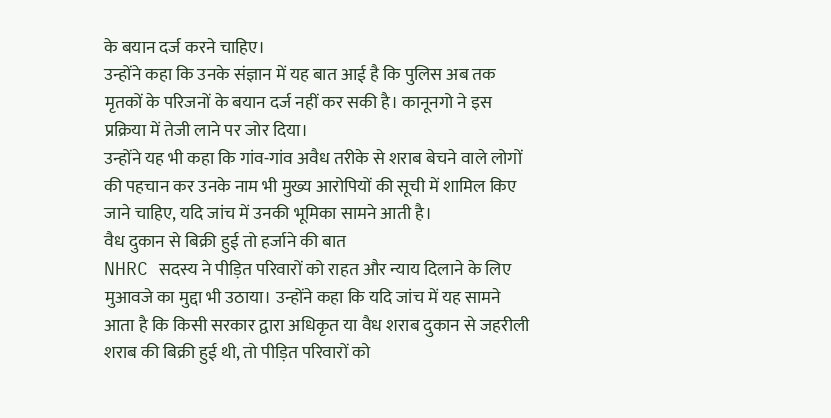के बयान दर्ज करने चाहिए।
उन्होंने कहा कि उनके संज्ञान में यह बात आई है कि पुलिस अब तक मृतकों के परिजनों के बयान दर्ज नहीं कर सकी है। कानूनगो ने इस प्रक्रिया में तेजी लाने पर जोर दिया।
उन्होंने यह भी कहा कि गांव-गांव अवैध तरीके से शराब बेचने वाले लोगों की पहचान कर उनके नाम भी मुख्य आरोपियों की सूची में शामिल किए जाने चाहिए, यदि जांच में उनकी भूमिका सामने आती है।
वैध दुकान से बिक्री हुई तो हर्जाने की बात
NHRC सदस्य ने पीड़ित परिवारों को राहत और न्याय दिलाने के लिए मुआवजे का मुद्दा भी उठाया। उन्होंने कहा कि यदि जांच में यह सामने आता है कि किसी सरकार द्वारा अधिकृत या वैध शराब दुकान से जहरीली शराब की बिक्री हुई थी, तो पीड़ित परिवारों को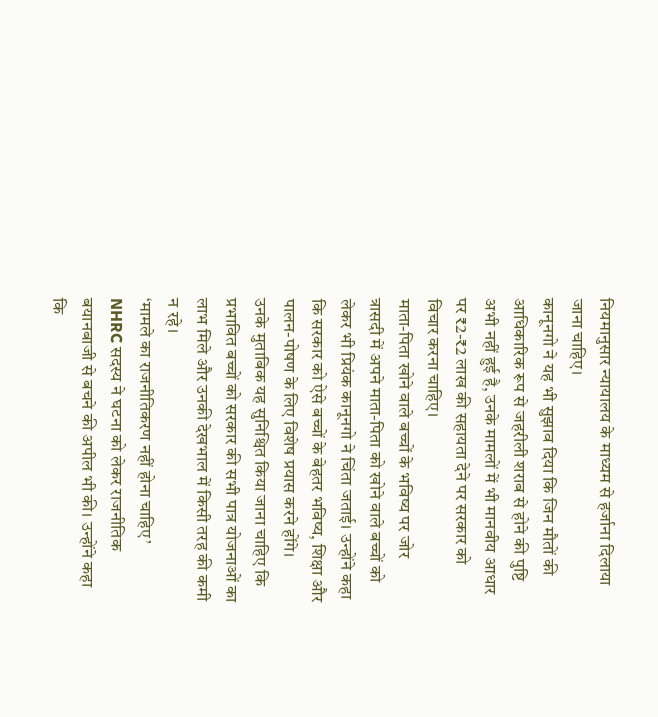नियमानुसार न्यायालय के माध्यम से हर्जाना दिलाया जाना चाहिए।
कानूनगो ने यह भी सुझाव दिया कि जिन मौतों की आधिकारिक रूप से जहरीली शराब से होने की पुष्टि अभी नहीं हुई है, उनके मामलों में भी मानवीय आधार पर ₹2-₹2 लाख की सहायता देने पर सरकार को विचार करना चाहिए।
माता-पिता खोने वाले बच्चों के भविष्य पर जोर
त्रासदी में अपने माता-पिता को खोने वाले बच्चों को लेकर भी प्रियंक कानूनगो ने चिंता जताई। उन्होंने कहा कि सरकार को ऐसे बच्चों के बेहतर भविष्य, शिक्षा और पालन-पोषण के लिए विशेष प्रयास करने होंगे।
उनके मुताबिक यह सुनिश्चित किया जाना चाहिए कि प्रभावित बच्चों को सरकार की सभी पात्र योजनाओं का लाभ मिले और उनकी देखभाल में किसी तरह की कमी न रहे।
‘मामले का राजनीतिकरण नहीं होना चाहिए’
NHRC सदस्य ने घटना को लेकर राजनीतिक बयानबाजी से बचने की अपील भी की। उन्होंने कहा कि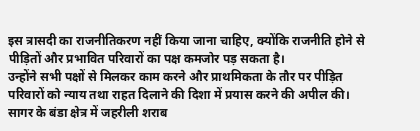इस त्रासदी का राजनीतिकरण नहीं किया जाना चाहिए, क्योंकि राजनीति होने से पीड़ितों और प्रभावित परिवारों का पक्ष कमजोर पड़ सकता है।
उन्होंने सभी पक्षों से मिलकर काम करने और प्राथमिकता के तौर पर पीड़ित परिवारों को न्याय तथा राहत दिलाने की दिशा में प्रयास करने की अपील की।
सागर के बंडा क्षेत्र में जहरीली शराब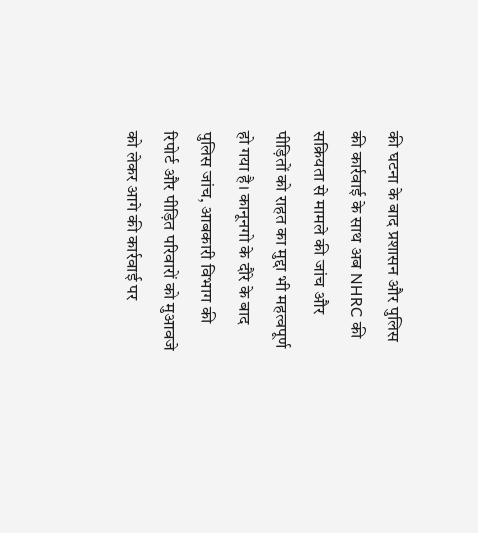की घटना के बाद प्रशासन और पुलिस की कार्रवाई के साथ अब NHRC की सक्रियता से मामले की जांच और पीड़ितों को राहत का मुद्दा भी महत्वपूर्ण हो गया है। कानूनगो के दौरे के बाद पुलिस जांच, आबकारी विभाग की रिपोर्ट और पीड़ित परिवारों को मुआवजे को लेकर आगे की कार्रवाई पर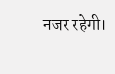नजर रहेगी।